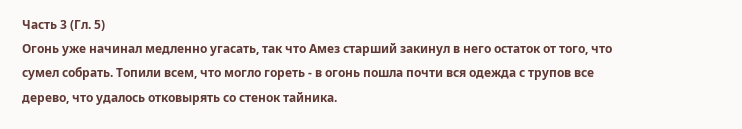Часть 3 (Гл. 5)
Огонь уже начинал медленно угасать, так что Амез старший закинул в него остаток от того, что сумел собрать. Топили всем, что могло гореть - в огонь пошла почти вся одежда с трупов все дерево, что удалось отковырять со стенок тайника.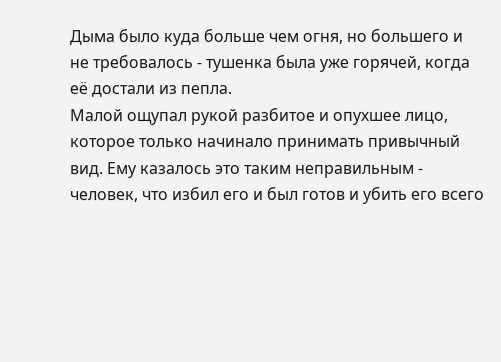Дыма было куда больше чем огня, но большего и не требовалось - тушенка была уже горячей, когда её достали из пепла.
Малой ощупал рукой разбитое и опухшее лицо, которое только начинало принимать привычный вид. Ему казалось это таким неправильным - человек, что избил его и был готов и убить его всего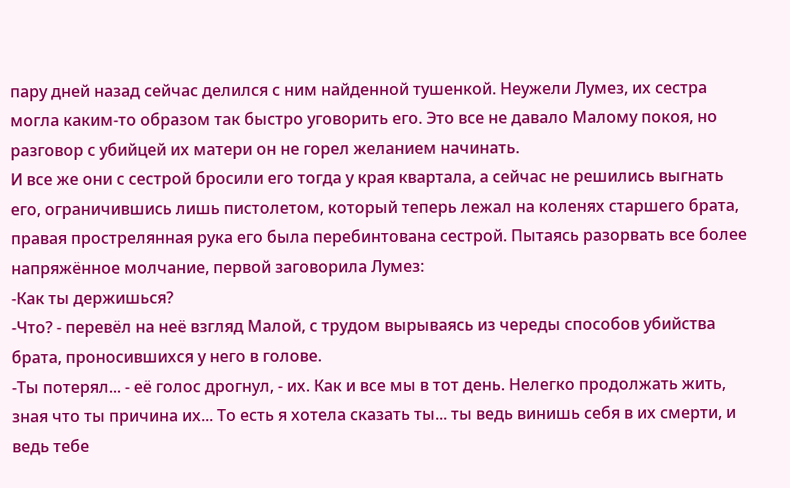пару дней назад сейчас делился с ним найденной тушенкой. Неужели Лумез, их сестра могла каким-то образом так быстро уговорить его. Это все не давало Малому покоя, но разговор с убийцей их матери он не горел желанием начинать.
И все же они с сестрой бросили его тогда у края квартала, а сейчас не решились выгнать его, ограничившись лишь пистолетом, который теперь лежал на коленях старшего брата, правая прострелянная рука его была перебинтована сестрой. Пытаясь разорвать все более напряжённое молчание, первой заговорила Лумез:
-Как ты держишься?
-Что? - перевёл на неё взгляд Малой, с трудом вырываясь из череды способов убийства брата, проносившихся у него в голове.
-Ты потерял... - её голос дрогнул, - их. Как и все мы в тот день. Нелегко продолжать жить, зная что ты причина их... То есть я хотела сказать ты... ты ведь винишь себя в их смерти, и ведь тебе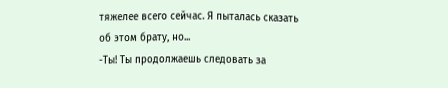тяжелее всего сейчас. Я пыталась сказать об этом брату, но...
-Ты! Ты продолжаешь следовать за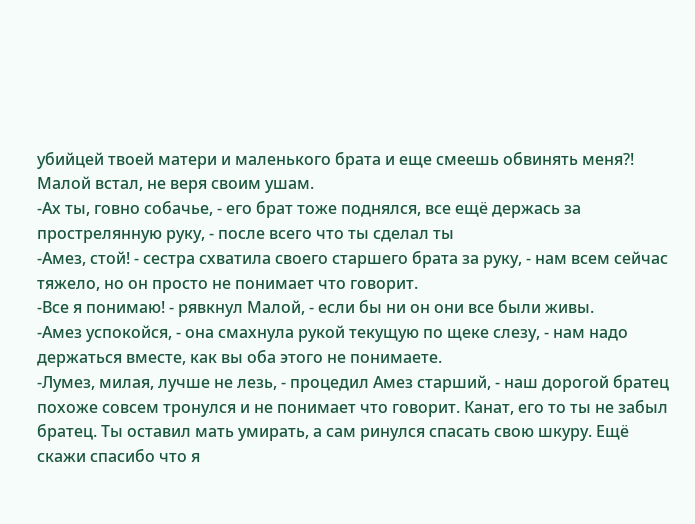убийцей твоей матери и маленького брата и еще смеешь обвинять меня?!
Малой встал, не веря своим ушам.
-Ах ты, говно собачье, - его брат тоже поднялся, все ещё держась за прострелянную руку, - после всего что ты сделал ты
-Амез, стой! - сестра схватила своего старшего брата за руку, - нам всем сейчас тяжело, но он просто не понимает что говорит.
-Все я понимаю! - рявкнул Малой, - если бы ни он они все были живы.
-Амез успокойся, - она смахнула рукой текущую по щеке слезу, - нам надо держаться вместе, как вы оба этого не понимаете.
-Лумез, милая, лучше не лезь, - процедил Амез старший, - наш дорогой братец похоже совсем тронулся и не понимает что говорит. Канат, его то ты не забыл братец. Ты оставил мать умирать, а сам ринулся спасать свою шкуру. Ещё скажи спасибо что я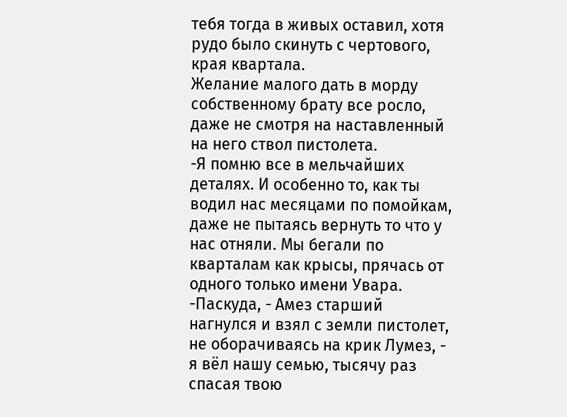тебя тогда в живых оставил, хотя рудо было скинуть с чертового, края квартала.
Желание малого дать в морду собственному брату все росло, даже не смотря на наставленный на него ствол пистолета.
-Я помню все в мельчайших деталях. И особенно то, как ты водил нас месяцами по помойкам, даже не пытаясь вернуть то что у нас отняли. Мы бегали по кварталам как крысы, прячась от одного только имени Увара.
-Паскуда, - Амез старший нагнулся и взял с земли пистолет, не оборачиваясь на крик Лумез, - я вёл нашу семью, тысячу раз спасая твою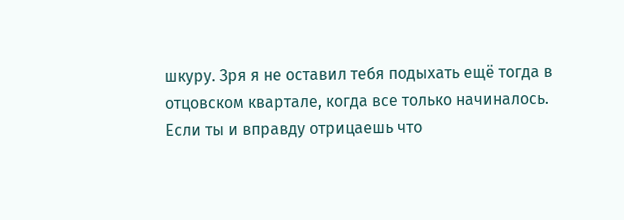шкуру. Зря я не оставил тебя подыхать ещё тогда в отцовском квартале, когда все только начиналось. Если ты и вправду отрицаешь что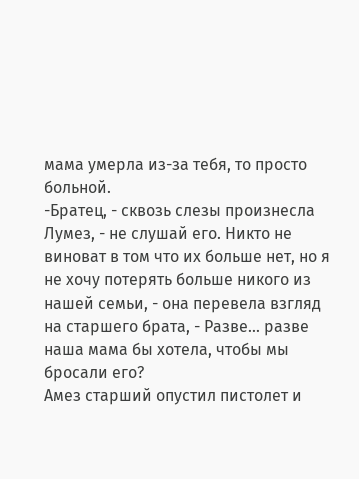мама умерла из-за тебя, то просто больной.
-Братец, - сквозь слезы произнесла Лумез, - не слушай его. Никто не виноват в том что их больше нет, но я не хочу потерять больше никого из нашей семьи, - она перевела взгляд на старшего брата, - Разве... разве наша мама бы хотела, чтобы мы бросали его?
Амез старший опустил пистолет и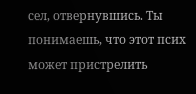сел, отвернувшись. Ты понимаешь, что этот псих может пристрелить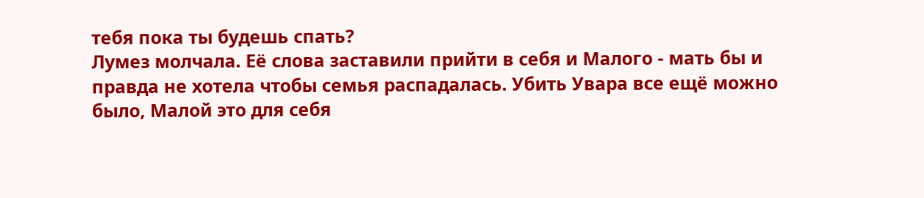тебя пока ты будешь спать?
Лумез молчала. Её слова заставили прийти в себя и Малого - мать бы и правда не хотела чтобы семья распадалась. Убить Увара все ещё можно было, Малой это для себя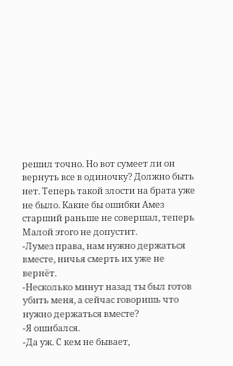решил точно. Но вот сумеет ли он вернуть все в одиночку? Должно быть нет. Теперь такой злости на брата уже не было. Какие бы ошибки Амез старший раньше не совершал, теперь Малой этого не допустит.
-Лумез права, нам нужно держаться вместе, ничья смерть их уже не вернёт.
-Несколько минут назад ты был готов убить меня, а сейчас говоришь что нужно держаться вместе?
-Я ошибался.
-Да уж. С кем не бывает,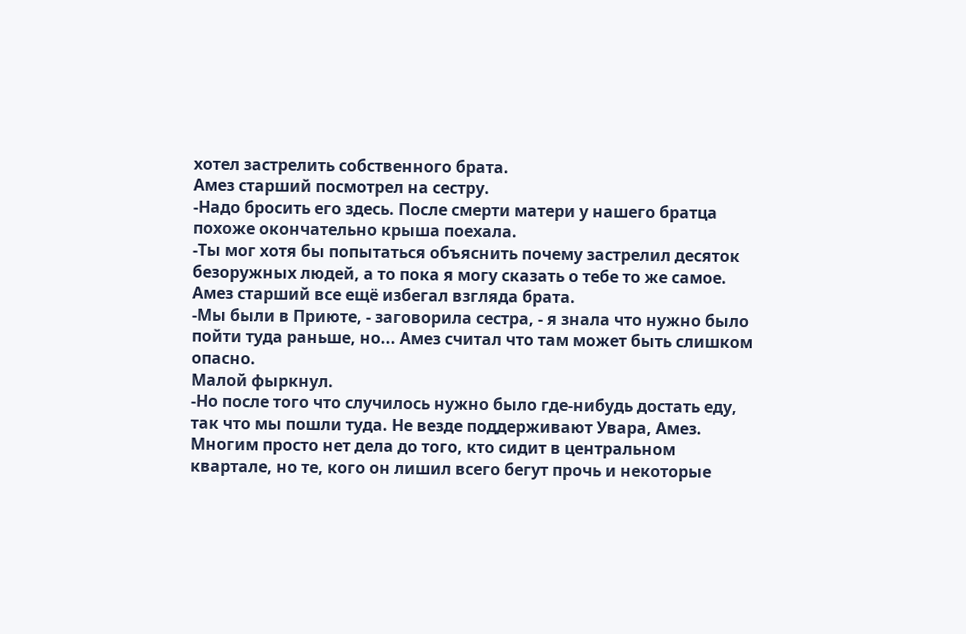хотел застрелить собственного брата.
Амез старший посмотрел на сестру.
-Надо бросить его здесь. После смерти матери у нашего братца похоже окончательно крыша поехала.
-Ты мог хотя бы попытаться объяснить почему застрелил десяток безоружных людей, а то пока я могу сказать о тебе то же самое.
Амез старший все ещё избегал взгляда брата.
-Мы были в Приюте, - заговорила сестра, - я знала что нужно было пойти туда раньше, но... Амез считал что там может быть слишком опасно.
Малой фыркнул.
-Но после того что случилось нужно было где-нибудь достать еду, так что мы пошли туда. Не везде поддерживают Увара, Амез. Многим просто нет дела до того, кто сидит в центральном квартале, но те, кого он лишил всего бегут прочь и некоторые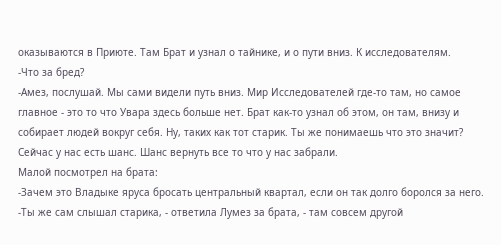оказываются в Приюте. Там Брат и узнал о тайнике, и о пути вниз. К исследователям.
-Что за бред?
-Амез, послушай. Мы сами видели путь вниз. Мир Исследователей где-то там, но самое главное - это то что Увара здесь больше нет. Брат как-то узнал об этом, он там, внизу и собирает людей вокруг себя. Ну, таких как тот старик. Ты же понимаешь что это значит? Сейчас у нас есть шанс. Шанс вернуть все то что у нас забрали.
Малой посмотрел на брата:
-Зачем это Владыке яруса бросать центральный квартал, если он так долго боролся за него.
-Ты же сам слышал старика, - ответила Лумез за брата, - там совсем другой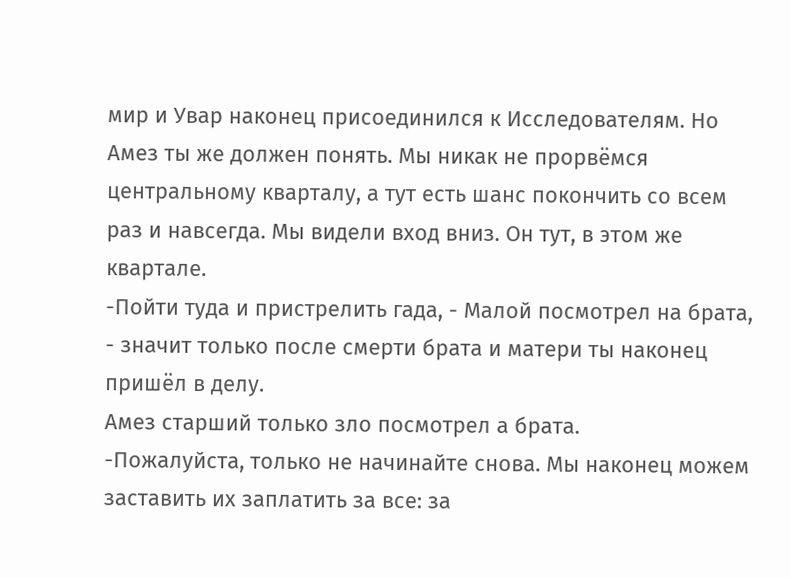мир и Увар наконец присоединился к Исследователям. Но Амез ты же должен понять. Мы никак не прорвёмся центральному кварталу, а тут есть шанс покончить со всем раз и навсегда. Мы видели вход вниз. Он тут, в этом же квартале.
-Пойти туда и пристрелить гада, - Малой посмотрел на брата, - значит только после смерти брата и матери ты наконец пришёл в делу.
Амез старший только зло посмотрел а брата.
-Пожалуйста, только не начинайте снова. Мы наконец можем заставить их заплатить за все: за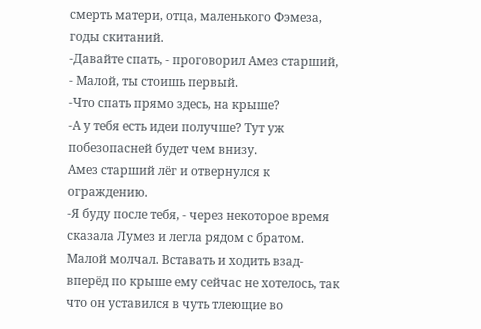смерть матери, отца, маленького Фэмеза, годы скитаний.
-Давайте спать, - проговорил Амез старший, - Малой, ты стоишь первый.
-Что спать прямо здесь, на крыше?
-А у тебя есть идеи получше? Тут уж побезопасней будет чем внизу.
Амез старший лёг и отвернулся к ограждению.
-Я буду после тебя, - через некоторое время сказала Лумез и легла рядом с братом.
Малой молчал. Вставать и ходить взад-вперёд по крыше ему сейчас не хотелось, так что он уставился в чуть тлеющие во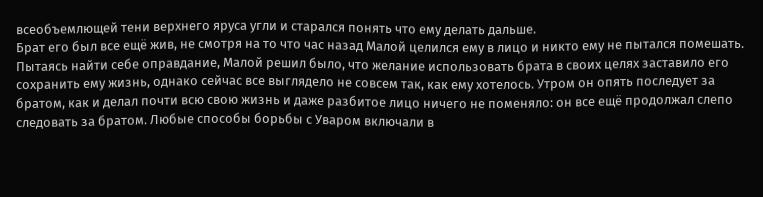всеобъемлющей тени верхнего яруса угли и старался понять что ему делать дальше.
Брат его был все ещё жив, не смотря на то что час назад Малой целился ему в лицо и никто ему не пытался помешать. Пытаясь найти себе оправдание, Малой решил было, что желание использовать брата в своих целях заставило его сохранить ему жизнь, однако сейчас все выглядело не совсем так, как ему хотелось. Утром он опять последует за братом, как и делал почти всю свою жизнь и даже разбитое лицо ничего не поменяло: он все ещё продолжал слепо следовать за братом. Любые способы борьбы с Уваром включали в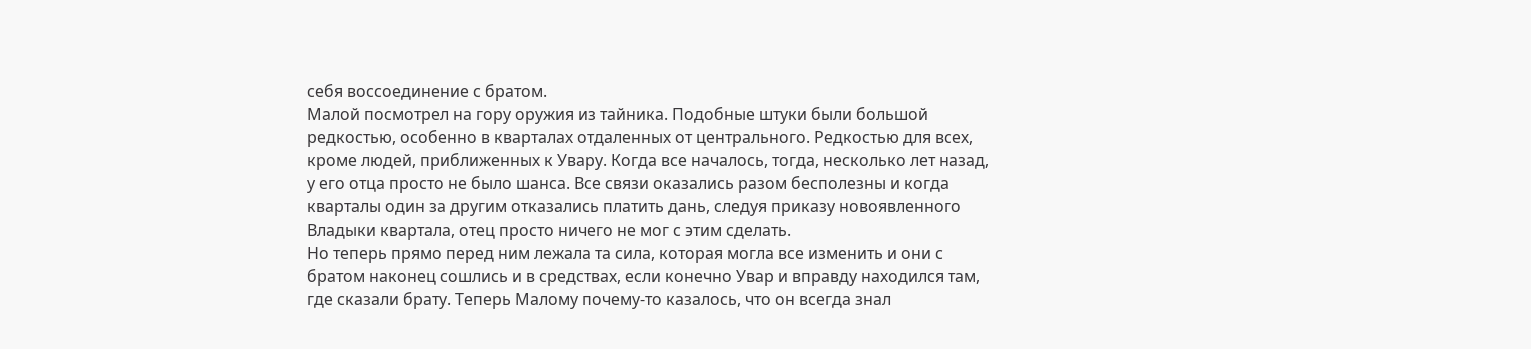себя воссоединение с братом.
Малой посмотрел на гору оружия из тайника. Подобные штуки были большой редкостью, особенно в кварталах отдаленных от центрального. Редкостью для всех, кроме людей, приближенных к Увару. Когда все началось, тогда, несколько лет назад, у его отца просто не было шанса. Все связи оказались разом бесполезны и когда кварталы один за другим отказались платить дань, следуя приказу новоявленного Владыки квартала, отец просто ничего не мог с этим сделать.
Но теперь прямо перед ним лежала та сила, которая могла все изменить и они с братом наконец сошлись и в средствах, если конечно Увар и вправду находился там, где сказали брату. Теперь Малому почему-то казалось, что он всегда знал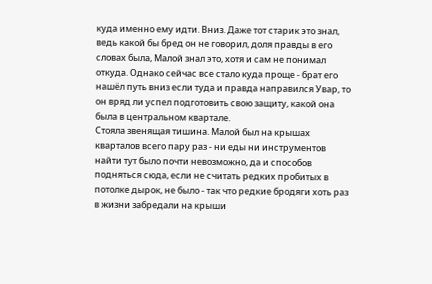куда именно ему идти. Вниз. Даже тот старик это знал, ведь какой бы бред он не говорил, доля правды в его словах была, Малой знал это, хотя и сам не понимал откуда. Однако сейчас все стало куда проще - брат его нашёл путь вниз если туда и правда направился Увар, то он вряд ли успел подготовить свою защиту, какой она была в центральном квартале.
Стояла звенящая тишина. Малой был на крышах кварталов всего пару раз - ни еды ни инструментов найти тут было почти невозможно, да и способов подняться сюда, если не считать редких пробитых в потолке дырок, не было - так что редкие бродяги хоть раз в жизни забредали на крыши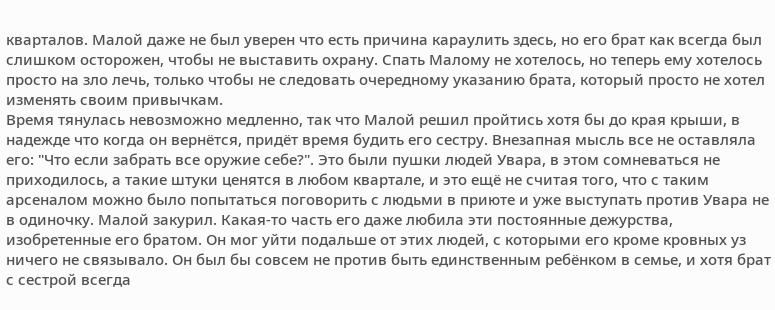кварталов. Малой даже не был уверен что есть причина караулить здесь, но его брат как всегда был слишком осторожен, чтобы не выставить охрану. Спать Малому не хотелось, но теперь ему хотелось просто на зло лечь, только чтобы не следовать очередному указанию брата, который просто не хотел изменять своим привычкам.
Время тянулась невозможно медленно, так что Малой решил пройтись хотя бы до края крыши, в надежде что когда он вернётся, придёт время будить его сестру. Внезапная мысль все не оставляла его: "Что если забрать все оружие себе?". Это были пушки людей Увара, в этом сомневаться не приходилось, а такие штуки ценятся в любом квартале, и это ещё не считая того, что с таким арсеналом можно было попытаться поговорить с людьми в приюте и уже выступать против Увара не в одиночку. Малой закурил. Какая-то часть его даже любила эти постоянные дежурства, изобретенные его братом. Он мог уйти подальше от этих людей, с которыми его кроме кровных уз ничего не связывало. Он был бы совсем не против быть единственным ребёнком в семье, и хотя брат с сестрой всегда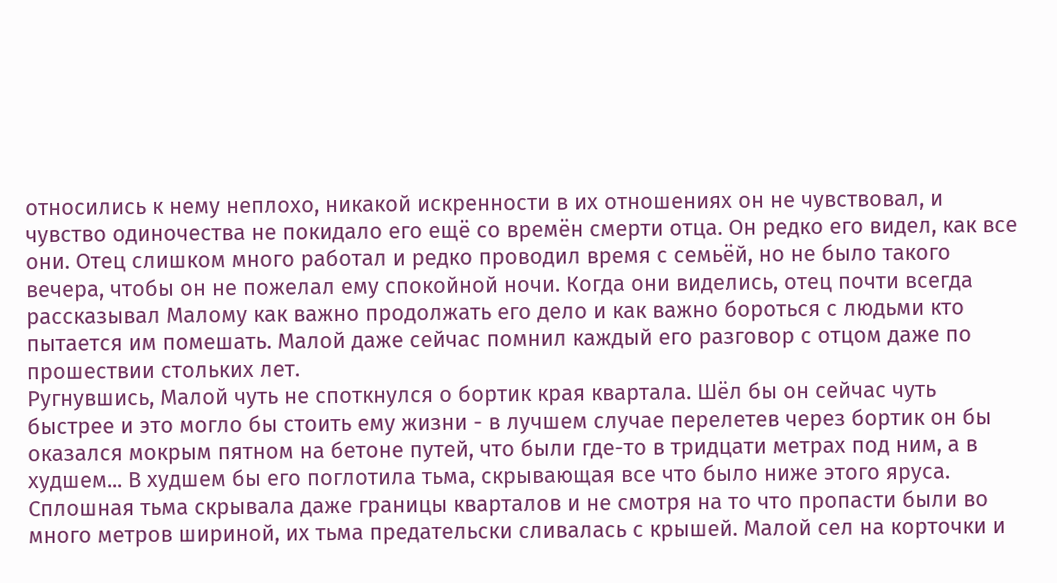относились к нему неплохо, никакой искренности в их отношениях он не чувствовал, и чувство одиночества не покидало его ещё со времён смерти отца. Он редко его видел, как все они. Отец слишком много работал и редко проводил время с семьёй, но не было такого вечера, чтобы он не пожелал ему спокойной ночи. Когда они виделись, отец почти всегда рассказывал Малому как важно продолжать его дело и как важно бороться с людьми кто пытается им помешать. Малой даже сейчас помнил каждый его разговор с отцом даже по прошествии стольких лет.
Ругнувшись, Малой чуть не споткнулся о бортик края квартала. Шёл бы он сейчас чуть быстрее и это могло бы стоить ему жизни - в лучшем случае перелетев через бортик он бы оказался мокрым пятном на бетоне путей, что были где-то в тридцати метрах под ним, а в худшем... В худшем бы его поглотила тьма, скрывающая все что было ниже этого яруса. Сплошная тьма скрывала даже границы кварталов и не смотря на то что пропасти были во много метров шириной, их тьма предательски сливалась с крышей. Малой сел на корточки и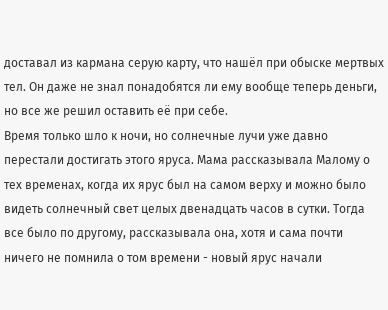доставал из кармана серую карту, что нашёл при обыске мертвых тел. Он даже не знал понадобятся ли ему вообще теперь деньги, но все же решил оставить её при себе.
Время только шло к ночи, но солнечные лучи уже давно перестали достигать этого яруса. Мама рассказывала Малому о тех временах, когда их ярус был на самом верху и можно было видеть солнечный свет целых двенадцать часов в сутки. Тогда все было по другому, рассказывала она, хотя и сама почти ничего не помнила о том времени - новый ярус начали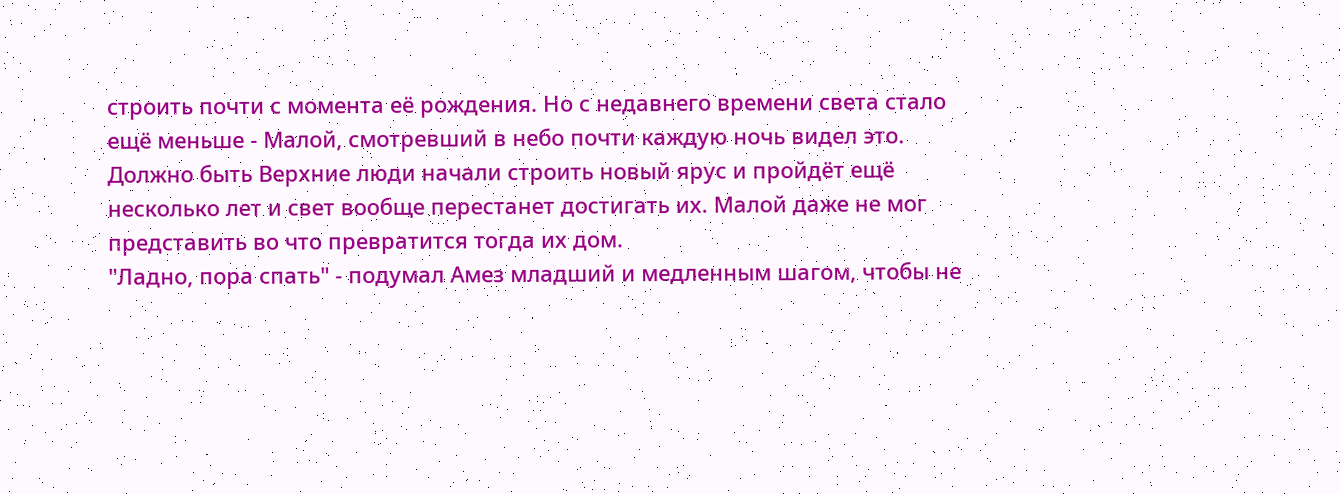строить почти с момента её рождения. Но с недавнего времени света стало ещё меньше - Малой, смотревший в небо почти каждую ночь видел это. Должно быть Верхние люди начали строить новый ярус и пройдёт ещё несколько лет и свет вообще перестанет достигать их. Малой даже не мог представить во что превратится тогда их дом.
"Ладно, пора спать" - подумал Амез младший и медленным шагом, чтобы не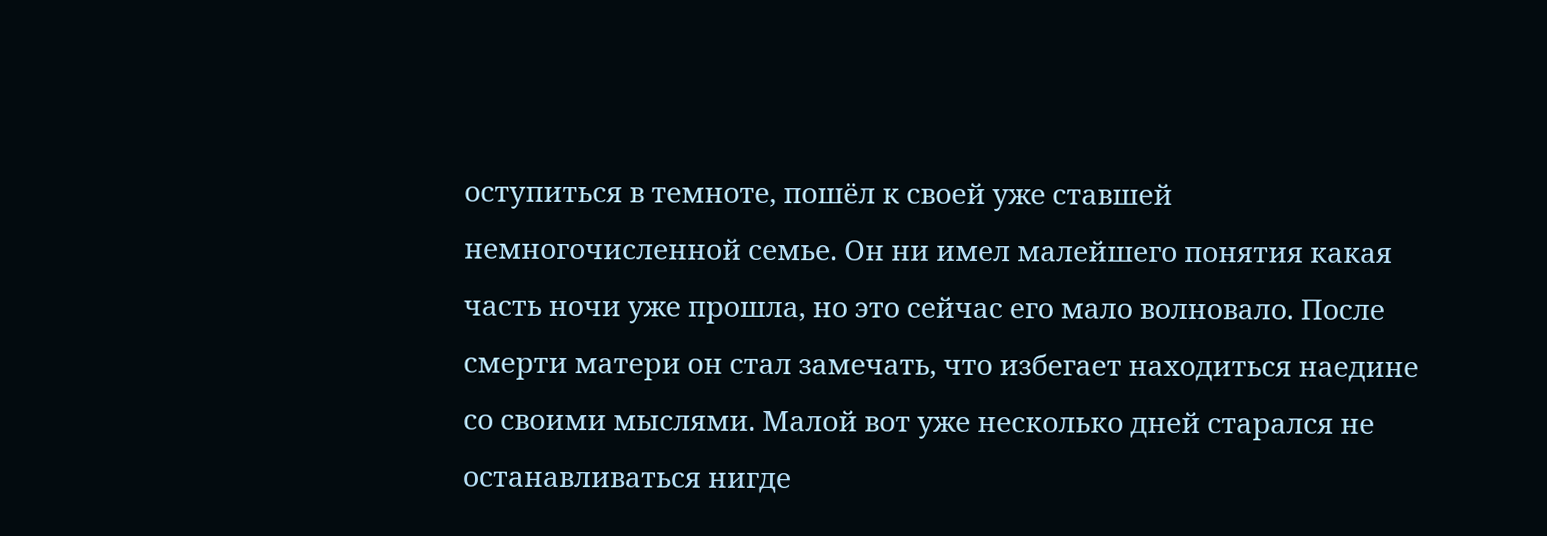оступиться в темноте, пошёл к своей уже ставшей немногочисленной семье. Он ни имел малейшего понятия какая часть ночи уже прошла, но это сейчас его мало волновало. После смерти матери он стал замечать, что избегает находиться наедине со своими мыслями. Малой вот уже несколько дней старался не останавливаться нигде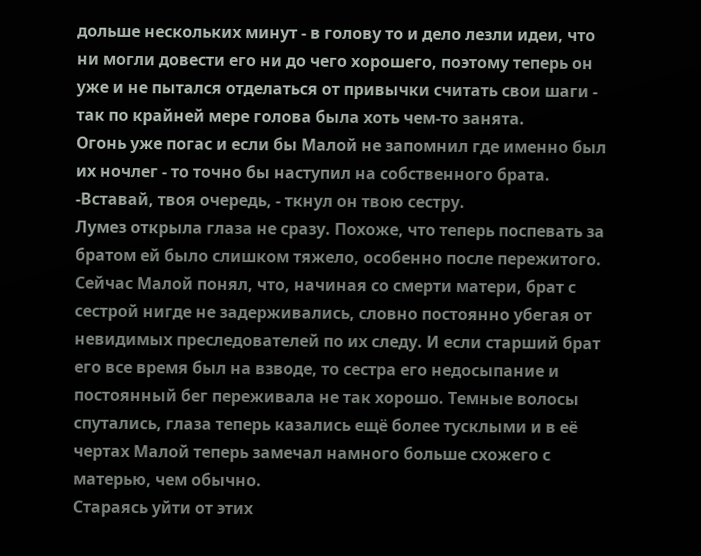дольше нескольких минут - в голову то и дело лезли идеи, что ни могли довести его ни до чего хорошего, поэтому теперь он уже и не пытался отделаться от привычки считать свои шаги - так по крайней мере голова была хоть чем-то занята.
Огонь уже погас и если бы Малой не запомнил где именно был их ночлег - то точно бы наступил на собственного брата.
-Вставай, твоя очередь, - ткнул он твою сестру.
Лумез открыла глаза не сразу. Похоже, что теперь поспевать за братом ей было слишком тяжело, особенно после пережитого. Сейчас Малой понял, что, начиная со смерти матери, брат с сестрой нигде не задерживались, словно постоянно убегая от невидимых преследователей по их следу. И если старший брат его все время был на взводе, то сестра его недосыпание и постоянный бег переживала не так хорошо. Темные волосы спутались, глаза теперь казались ещё более тусклыми и в её чертах Малой теперь замечал намного больше схожего с матерью, чем обычно.
Стараясь уйти от этих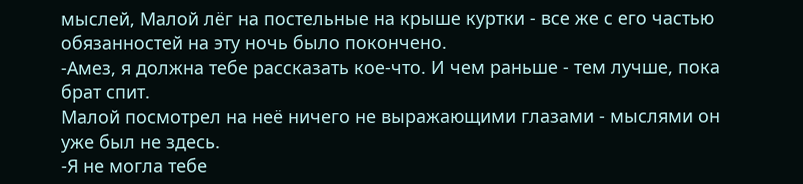мыслей, Малой лёг на постельные на крыше куртки - все же с его частью обязанностей на эту ночь было покончено.
-Амез, я должна тебе рассказать кое-что. И чем раньше - тем лучше, пока брат спит.
Малой посмотрел на неё ничего не выражающими глазами - мыслями он уже был не здесь.
-Я не могла тебе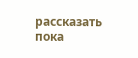рассказать пока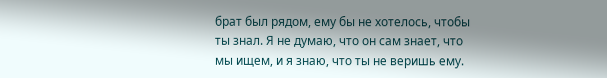брат был рядом, ему бы не хотелось, чтобы ты знал. Я не думаю, что он сам знает, что мы ищем, и я знаю, что ты не веришь ему.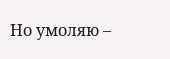Но умоляю –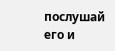послушай его и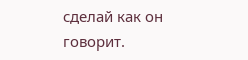сделай как он говорит.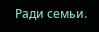Ради семьи.